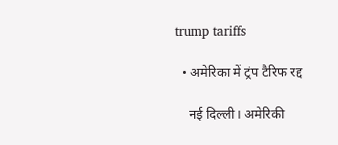trump tariffs

  • अमेरिका में ट्रंप टैरिफ रद्द

    नई दिल्ली। अमेरिकी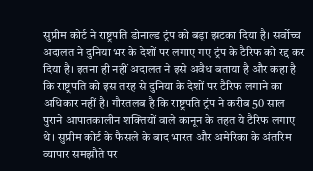सुप्रीम कोर्ट ने राष्ट्रपति डोनाल्ड ट्रंप को बड़ा झटका दिया है। सर्वोच्च अदालत ने दुनिया भर के देशों पर लगाए गए ट्रंप के टैरिफ को रद्द कर दिया है। इतना ही नहीं अदालत ने इसे अवैध बताया है और कहा है कि राष्ट्रपति को इस तरह से दुनिया के देशों पर टैरिफ लगाने का अधिकार नहीं है। गौरतलब है कि राष्ट्रपति ट्रंप ने करीब 50 साल पुराने आपातकालीन शक्तियों वाले कानून के तहत ये टैरिफ लगाए थे। सुप्रीम कोर्ट के फैसले के बाद भारत और अमेरिका के अंतरिम व्यापार समझौते पर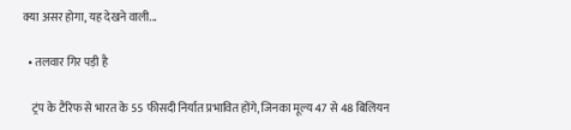क्या असर होगा, यह देखने वाली...

  • तलवार गिर पड़ी है

    ट्रंप के टैरिफ से भारत के 55 फीसदी निर्यात प्रभावित होंगे, जिनका मूल्य 47 से 48 बिलियन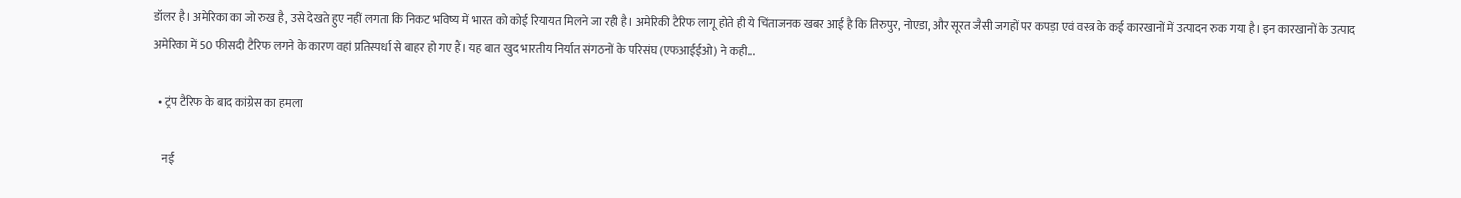डॉलर है। अमेरिका का जो रुख है, उसे देखते हुए नहीं लगता कि निकट भविष्य में भारत को कोई रियायत मिलने जा रही है। अमेरिकी टैरिफ लागू होते ही ये चिंताजनक खबर आई है कि तिरुपुर, नोएडा, और सूरत जैसी जगहों पर कपड़ा एवं वस्त्र के कई कारखानों में उत्पादन रुक गया है। इन कारखानों के उत्पाद अमेरिका में 50 फीसदी टैरिफ लगने के कारण वहां प्रतिस्पर्धा से बाहर हो गए हैं। यह बात खुद भारतीय निर्यात संगठनों के परिसंघ (एफआईईओ) ने कही...

  • ट्रंप टैरिफ के बाद कांग्रेस का हमला

    नई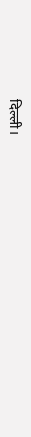दिल्ली।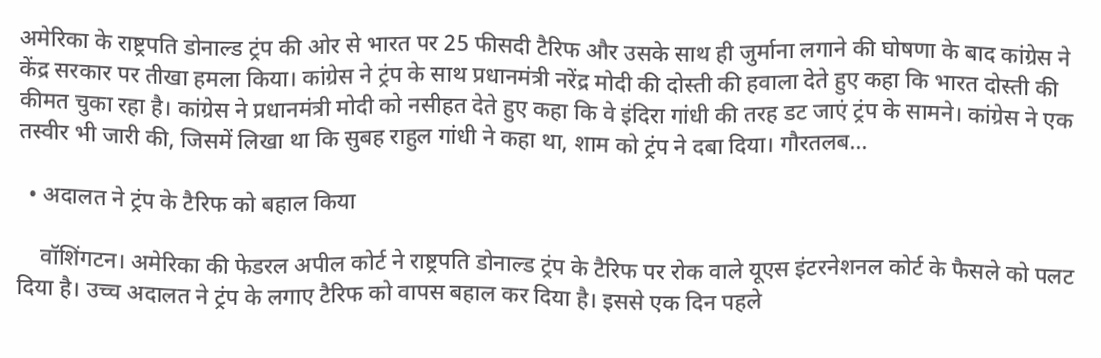अमेरिका के राष्ट्रपति डोनाल्ड ट्रंप की ओर से भारत पर 25 फीसदी टैरिफ और उसके साथ ही जुर्माना लगाने की घोषणा के बाद कांग्रेस ने केंद्र सरकार पर तीखा हमला किया। कांग्रेस ने ट्रंप के साथ प्रधानमंत्री नरेंद्र मोदी की दोस्ती की हवाला देते हुए कहा कि भारत दोस्ती की कीमत चुका रहा है। कांग्रेस ने प्रधानमंत्री मोदी को नसीहत देते हुए कहा कि वे इंदिरा गांधी की तरह डट जाएं ट्रंप के सामने। कांग्रेस ने एक तस्‍वीर भी जारी की, जिसमें लिखा था कि सुबह राहुल गांधी ने कहा था, शाम को ट्रंप ने दबा दिया। गौरतलब...

  • अदालत ने ट्रंप के टैरिफ को बहाल किया

    वॉशिंगटन। अमेरिका की फेडरल अपील कोर्ट ने राष्ट्रपति डोनाल्ड ट्रंप के टैरिफ पर रोक वाले यूएस इंटरनेशनल कोर्ट के फैसले को पलट दिया है। उच्च अदालत ने ट्रंप के लगाए टैरिफ को वापस बहाल कर दिया है। इससे एक दिन पहले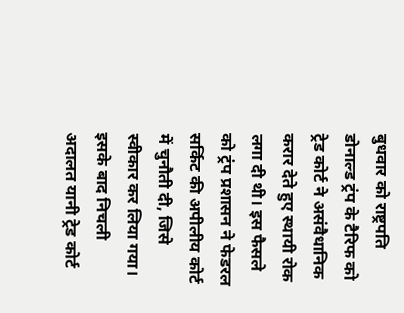बुधवार को राष्ट्रपति डोनाल्ड ट्रंप के टैरिफ को ट्रेड कोर्ट ने असंवैधानिक करार देते हुए स्थायी रोक लगा दी थी। इस फैसले को ट्रंप प्रशासन ने फेडरल सर्किट की अपीलीय कोर्ट में चुनौती दी, जिसे स्वीकार कर लिया गया। इसके बाद निचली अदालत यानी ट्रेड कोर्ट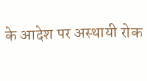के आदेश पर अस्थायी रोक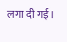लगा दी गई।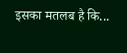इसका मतलब है कि...